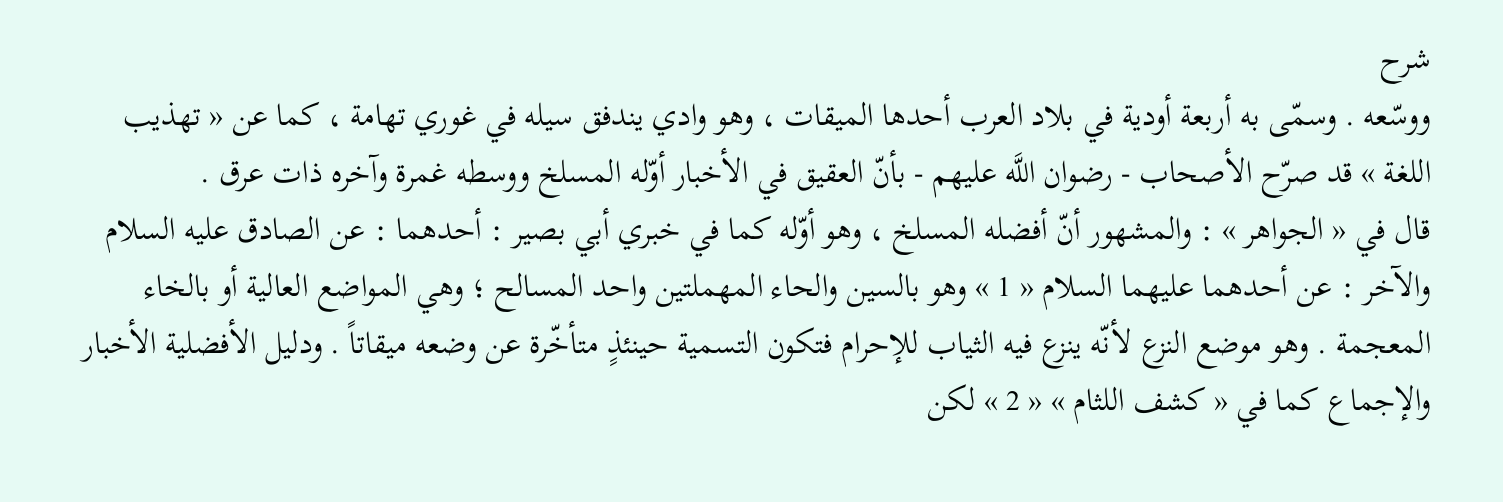شرح
ووسّعه . وسمّى به أربعة أودية في بلاد العرب أحدها الميقات ، وهو وادي يندفق سيله في غوري تهامة ، كما عن « تهذيب اللغة » قد صرّح الأصحاب - رضوان اللَّه عليهم - بأنّ العقيق في الأخبار أوّله المسلخ ووسطه غمرة وآخره ذات عرق .
قال في « الجواهر » : والمشهور أنّ أفضله المسلخ ، وهو أوّله كما في خبري أبي بصير : أحدهما : عن الصادق عليه السلام والآخر : عن أحدهما عليهما السلام « 1 » وهو بالسين والحاء المهملتين واحد المسالح ؛ وهي المواضع العالية أو بالخاء المعجمة . وهو موضع النزع لأنّه ينزع فيه الثياب للإحرام فتكون التسمية حينئذٍ متأخّرة عن وضعه ميقاتاً . ودليل الأفضلية الأخبار والإجماع كما في « كشف اللثام » « 2 » لكن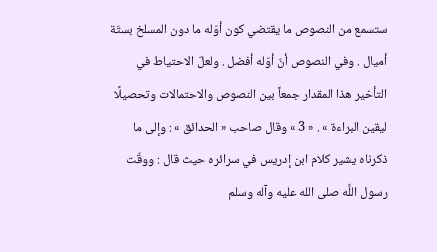ستسمع من النصوص ما يقتضي كون أوّله ما دون المسلخ بستّة أميال . وفي النصوص أنّ أوّله أفضل . ولعلّ الاحتياط في التأخير هذا المقدار جمعاً بين النصوص والاحتمالات وتحصيلًا ليقين البراءة » . « 3 » وقال صاحب « الحدائق » : وإلى ما ذكرناه يشير كلام ابن إدريس في سرائره حيث قال : ووقّت رسول اللَّه صلى الله عليه وآله وسلم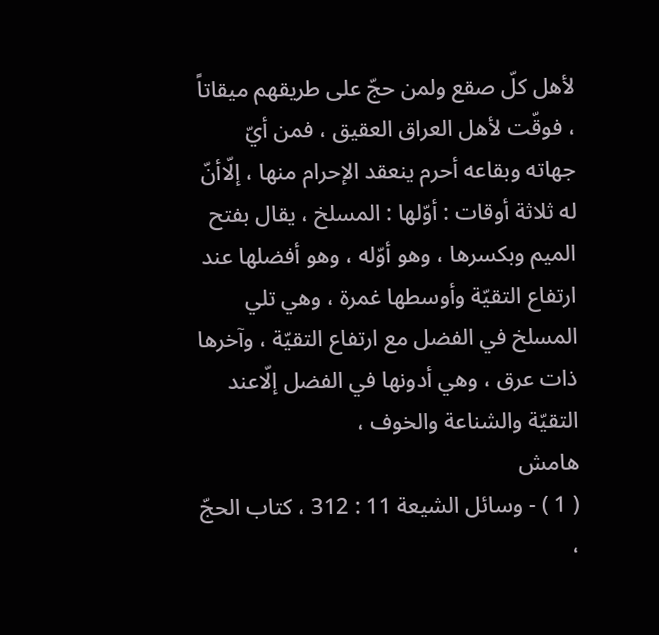لأهل كلّ صقع ولمن حجّ على طريقهم ميقاتاً ، فوقّت لأهل العراق العقيق ، فمن أيّ جهاته وبقاعه أحرم ينعقد الإحرام منها ، إلّاأنّ له ثلاثة أوقات : أوّلها : المسلخ ، يقال بفتح الميم وبكسرها ، وهو أوّله ، وهو أفضلها عند ارتفاع التقيّة وأوسطها غمرة ، وهي تلي المسلخ في الفضل مع ارتفاع التقيّة ، وآخرها ذات عرق ، وهي أدونها في الفضل إلّاعند التقيّة والشناعة والخوف ،
هامش
( 1 ) - وسائل الشيعة 11 : 312 ، كتاب الحجّ ،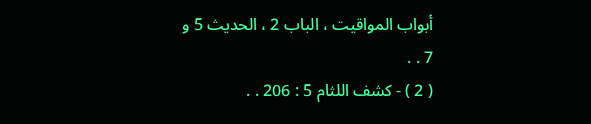أبواب المواقيت ، الباب 2 ، الحديث 5 و 7 . .
( 2 ) - كشف اللثام 5 : 206 . .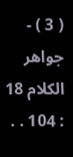( 3 ) - جواهر الكلام 18 : 104 . .